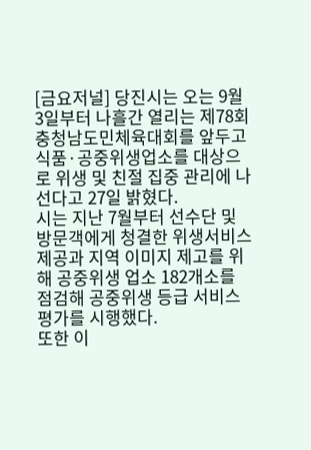[금요저널] 당진시는 오는 9월 3일부터 나흘간 열리는 제78회 충청남도민체육대회를 앞두고 식품·공중위생업소를 대상으로 위생 및 친절 집중 관리에 나선다고 27일 밝혔다.
시는 지난 7월부터 선수단 및 방문객에게 청결한 위생서비스 제공과 지역 이미지 제고를 위해 공중위생 업소 182개소를 점검해 공중위생 등급 서비스 평가를 시행했다.
또한 이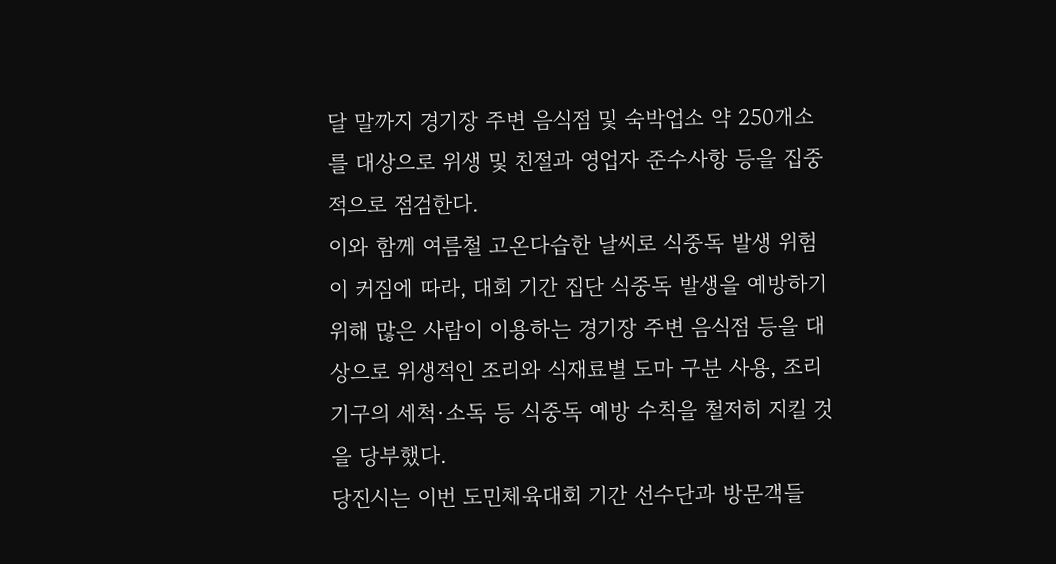달 말까지 경기장 주변 음식점 및 숙박업소 약 250개소를 대상으로 위생 및 친절과 영업자 준수사항 등을 집중적으로 점검한다.
이와 함께 여름철 고온다습한 날씨로 식중독 발생 위험이 커짐에 따라, 대회 기간 집단 식중독 발생을 예방하기 위해 많은 사람이 이용하는 경기장 주변 음식점 등을 대상으로 위생적인 조리와 식재료별 도마 구분 사용, 조리 기구의 세척·소독 등 식중독 예방 수칙을 철저히 지킬 것을 당부했다.
당진시는 이번 도민체육대회 기간 선수단과 방문객들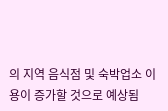의 지역 음식점 및 숙박업소 이용이 증가할 것으로 예상됨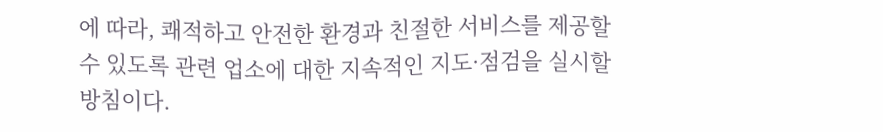에 따라, 쾌적하고 안전한 환경과 친절한 서비스를 제공할 수 있도록 관련 업소에 대한 지속적인 지도·점검을 실시할 방침이다.